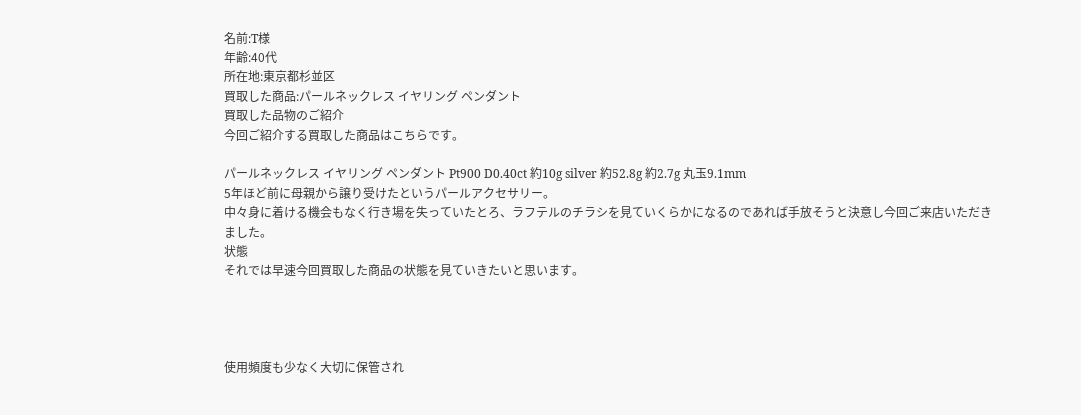名前:T様
年齢:40代
所在地:東京都杉並区
買取した商品:パールネックレス イヤリング ペンダント
買取した品物のご紹介
今回ご紹介する買取した商品はこちらです。

パールネックレス イヤリング ペンダント Pt900 D0.40ct 約10g silver 約52.8g 約2.7g 丸玉9.1mm
5年ほど前に母親から譲り受けたというパールアクセサリー。
中々身に着ける機会もなく行き場を失っていたとろ、ラフテルのチラシを見ていくらかになるのであれば手放そうと決意し今回ご来店いただきました。
状態
それでは早速今回買取した商品の状態を見ていきたいと思います。




使用頻度も少なく大切に保管され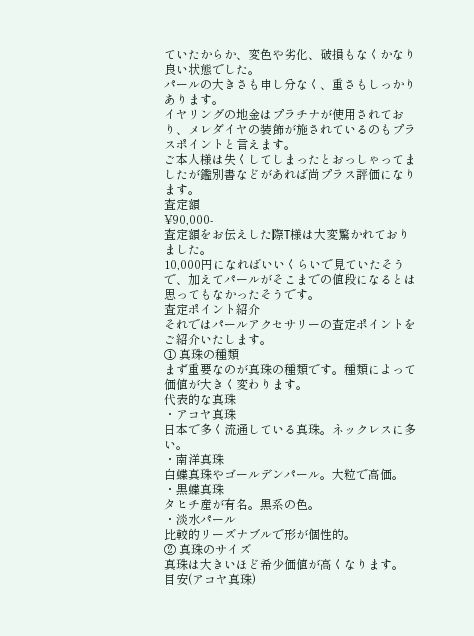ていたからか、変色や劣化、破損もなくかなり良い状態でした。
パールの大きさも申し分なく、重さもしっかりあります。
イヤリングの地金はプラチナが使用されており、メレダイヤの装飾が施されているのもプラスポイントと言えます。
ご本人様は失くしてしまったとおっしゃってましたが鑑別書などがあれば尚プラス評価になります。
査定額
¥90,000‐
査定額をお伝えした際T様は大変驚かれておりました。
10,000円になればいいくらいで見ていたそうで、加えてパールがそこまでの値段になるとは思ってもなかったそうです。
査定ポイント紹介
それではパールアクセサリーの査定ポイントをご紹介いたします。
① 真珠の種類
まず重要なのが真珠の種類です。種類によって価値が大きく変わります。
代表的な真珠
・アコヤ真珠
日本で多く流通している真珠。ネックレスに多い。
・南洋真珠
白蝶真珠やゴールデンパール。大粒で高価。
・黒蝶真珠
タヒチ産が有名。黒系の色。
・淡水パール
比較的リーズナブルで形が個性的。
② 真珠のサイズ
真珠は大きいほど希少価値が高くなります。
目安(アコヤ真珠)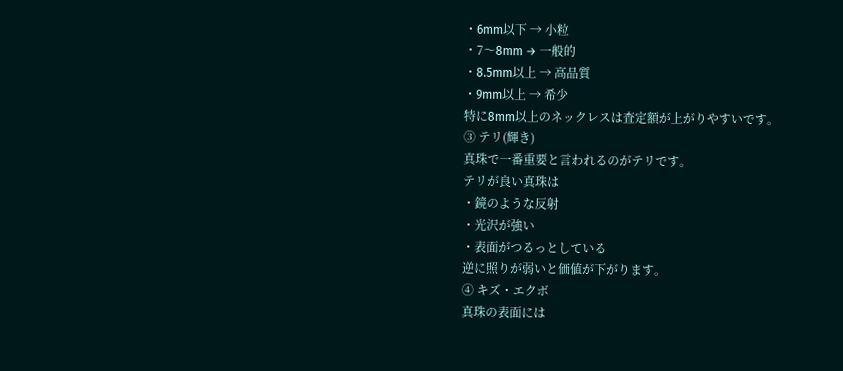・6mm以下 → 小粒
・7〜8mm → 一般的
・8.5mm以上 → 高品質
・9mm以上 → 希少
特に8mm以上のネックレスは査定額が上がりやすいです。
③ テリ(輝き)
真珠で一番重要と言われるのがテリです。
テリが良い真珠は
・鏡のような反射
・光沢が強い
・表面がつるっとしている
逆に照りが弱いと価値が下がります。
④ キズ・エクボ
真珠の表面には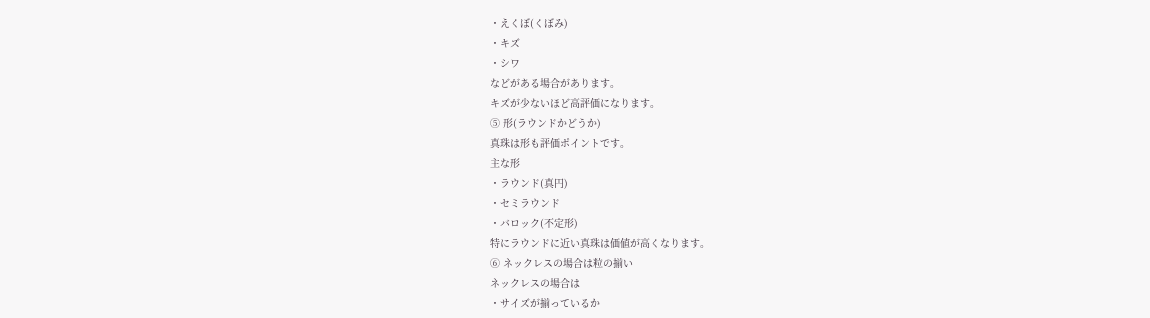・えくぼ(くぼみ)
・キズ
・シワ
などがある場合があります。
キズが少ないほど高評価になります。
⑤ 形(ラウンドかどうか)
真珠は形も評価ポイントです。
主な形
・ラウンド(真円)
・セミラウンド
・バロック(不定形)
特にラウンドに近い真珠は価値が高くなります。
⑥ ネックレスの場合は粒の揃い
ネックレスの場合は
・サイズが揃っているか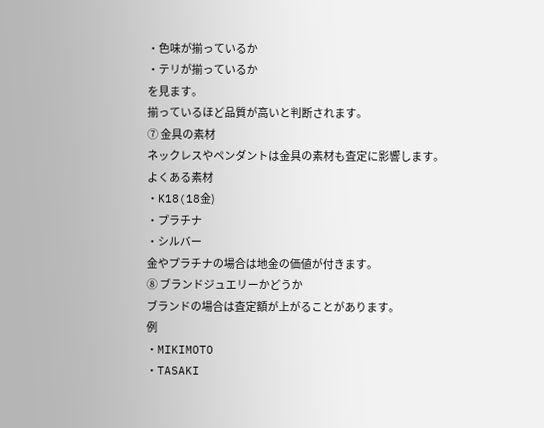・色味が揃っているか
・テリが揃っているか
を見ます。
揃っているほど品質が高いと判断されます。
⑦ 金具の素材
ネックレスやペンダントは金具の素材も査定に影響します。
よくある素材
・K18(18金)
・プラチナ
・シルバー
金やプラチナの場合は地金の価値が付きます。
⑧ ブランドジュエリーかどうか
ブランドの場合は査定額が上がることがあります。
例
・MIKIMOTO
・TASAKI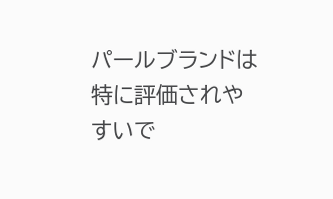パールブランドは特に評価されやすいで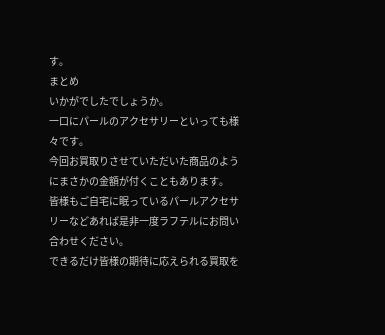す。
まとめ
いかがでしたでしょうか。
一口にパールのアクセサリーといっても様々です。
今回お買取りさせていただいた商品のようにまさかの金額が付くこともあります。
皆様もご自宅に眠っているパールアクセサリーなどあれば是非一度ラフテルにお問い合わせください。
できるだけ皆様の期待に応えられる買取を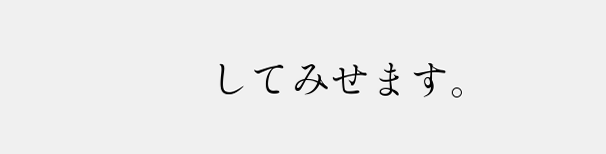してみせます。